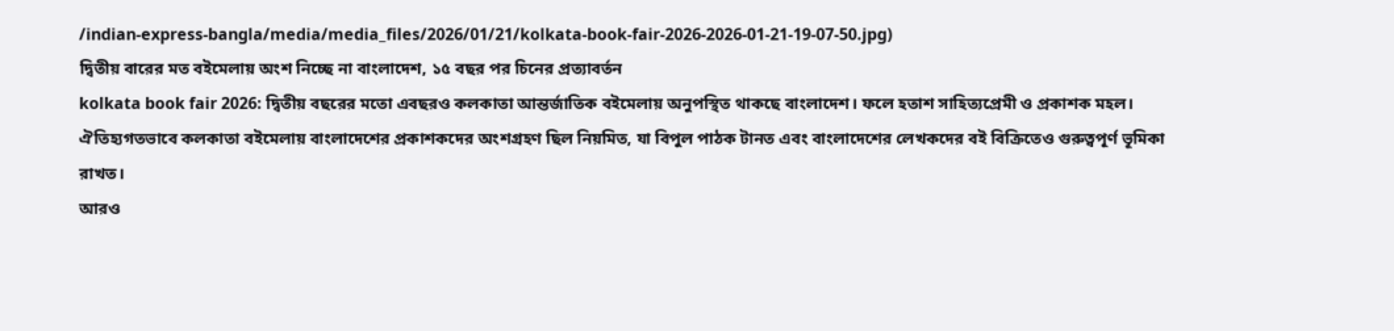/indian-express-bangla/media/media_files/2026/01/21/kolkata-book-fair-2026-2026-01-21-19-07-50.jpg)
দ্বিতীয় বারের মত বইমেলায় অংশ নিচ্ছে না বাংলাদেশ, ১৫ বছর পর চিনের প্রত্যাবর্তন
kolkata book fair 2026: দ্বিতীয় বছরের মতো এবছরও কলকাতা আন্তর্জাতিক বইমেলায় অনুপস্থিত থাকছে বাংলাদেশ। ফলে হতাশ সাহিত্যপ্রেমী ও প্রকাশক মহল। ঐতিহ্যগতভাবে কলকাতা বইমেলায় বাংলাদেশের প্রকাশকদের অংশগ্রহণ ছিল নিয়মিত, যা বিপুল পাঠক টানত এবং বাংলাদেশের লেখকদের বই বিক্রিতেও গুরুত্বপূর্ণ ভূমিকা রাখত।
আরও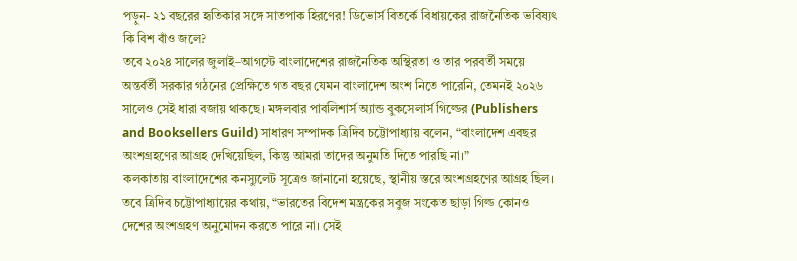পড়ুন- ২১ বছরের হৃতিকার সঙ্গে সাতপাক হিরণের! ডিভোর্স বিতর্কে বিধায়কের রাজনৈতিক ভবিষ্যৎ কি বিশ বাঁও জলে?
তবে ২০২৪ সালের জুলাই–আগস্টে বাংলাদেশের রাজনৈতিক অস্থিরতা ও তার পরবর্তী সময়ে অন্তর্বর্তী সরকার গঠনের প্রেক্ষিতে গত বছর যেমন বাংলাদেশ অংশ নিতে পারেনি, তেমনই ২০২৬ সালেও সেই ধারা বজায় থাকছে। মঙ্গলবার পাবলিশার্স অ্যান্ড বুকসেলার্স গিল্ডের (Publishers and Booksellers Guild) সাধারণ সম্পাদক ত্রিদিব চট্টোপাধ্যায় বলেন, “বাংলাদেশ এবছর অংশগ্রহণের আগ্রহ দেখিয়েছিল, কিন্তু আমরা তাদের অনুমতি দিতে পারছি না।”
কলকাতায় বাংলাদেশের কনস্যুলেট সূত্রেও জানানো হয়েছে, স্থানীয় স্তরে অংশগ্রহণের আগ্রহ ছিল। তবে ত্রিদিব চট্টোপাধ্যায়ের কথায়, “ভারতের বিদেশ মন্ত্রকের সবুজ সংকেত ছাড়া গিল্ড কোনও দেশের অংশগ্রহণ অনুমোদন করতে পারে না। সেই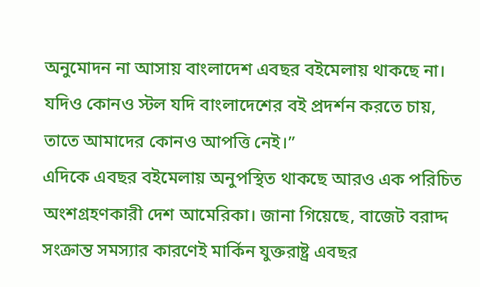অনুমোদন না আসায় বাংলাদেশ এবছর বইমেলায় থাকছে না। যদিও কোনও স্টল যদি বাংলাদেশের বই প্রদর্শন করতে চায়, তাতে আমাদের কোনও আপত্তি নেই।”
এদিকে এবছর বইমেলায় অনুপস্থিত থাকছে আরও এক পরিচিত অংশগ্রহণকারী দেশ আমেরিকা। জানা গিয়েছে, বাজেট বরাদ্দ সংক্রান্ত সমস্যার কারণেই মার্কিন যুক্তরাষ্ট্র এবছর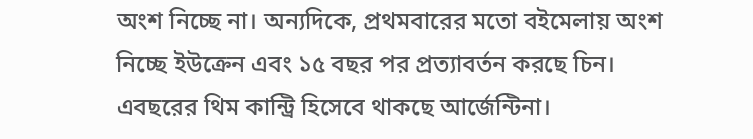অংশ নিচ্ছে না। অন্যদিকে, প্রথমবারের মতো বইমেলায় অংশ নিচ্ছে ইউক্রেন এবং ১৫ বছর পর প্রত্যাবর্তন করছে চিন। এবছরের থিম কান্ট্রি হিসেবে থাকছে আর্জেন্টিনা।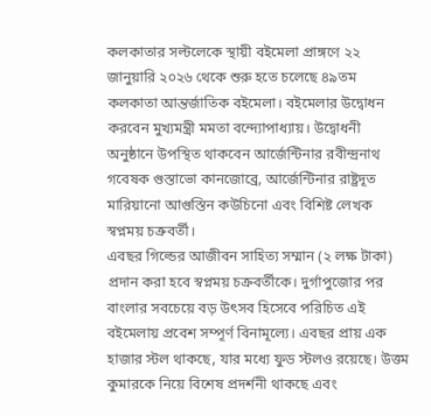কলকাতার সল্টলেকে স্থায়ী বইমেলা প্রাঙ্গণে ২২ জানুয়ারি ২০২৬ থেকে শুরু হতে চলেছে ৪৯তম কলকাতা আন্তর্জাতিক বইমেলা। বইমেলার উদ্বোধন করবেন মুখ্যমন্ত্রী মমতা বন্দ্যোপাধ্যায়। উদ্বোধনী অনুষ্ঠানে উপস্থিত থাকবেন আর্জেন্টিনার রবীন্দ্রনাথ গবেষক গুস্তাভো কানজোব্রে, আর্জেন্টিনার রাষ্ট্রদূত মারিয়ানো আগুস্তিন কউচিনো এবং বিশিষ্ট লেখক স্বপ্নময় চক্রবর্তী।
এবছর গিল্ডের আজীবন সাহিত্য সম্মান (২ লক্ষ টাকা) প্রদান করা হবে স্বপ্নময় চক্রবর্তীকে। দুর্গাপুজোর পর বাংলার সবচেয়ে বড় উৎসব হিসেবে পরিচিত এই বইমেলায় প্রবেশ সম্পূর্ণ বিনামূল্যে। এবছর প্রায় এক হাজার স্টল থাকছে, যার মধ্যে ফুড স্টলও রয়েছে। উত্তম কুমারকে নিয়ে বিশেষ প্রদর্শনী থাকছে এবং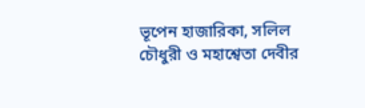ভূপেন হাজারিকা, সলিল চৌধুরী ও মহাশ্বেতা দেবীর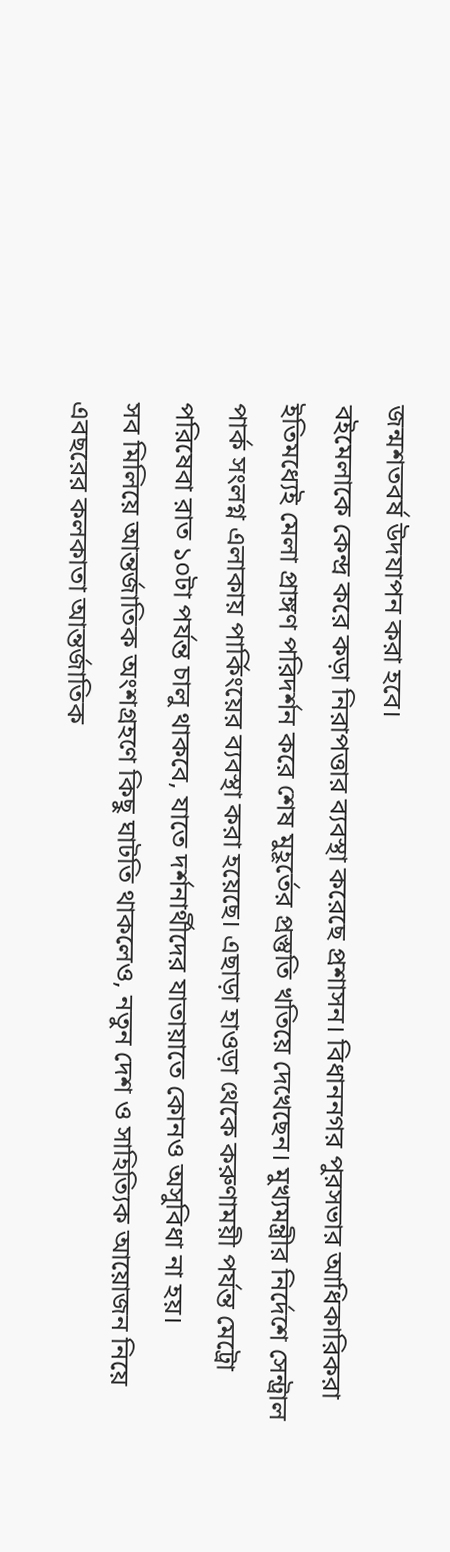জন্মশতবর্ষ উদযাপন করা হবে।
বইমেলাকে কেন্দ্র করে কড়া নিরাপত্তার ব্যবস্থা করেছে প্রশাসন। বিধাননগর পুরসভার আধিকারিকরা ইতিমধ্যেই মেলা প্রাঙ্গণ পরিদর্শন করে শেষ মুহূর্তের প্রস্তুতি খতিয়ে দেখেছেন। মুখ্যমন্ত্রীর নির্দেশে সেন্ট্রাল পার্ক সংলগ্ন এলাকায় পার্কিংয়ের ব্যবস্থা করা হয়েছে। এছাড়া হাওড়া থেকে করুণাময়ী পর্যন্ত মেট্রো পরিষেবা রাত ১০টা পর্যন্ত চালু থাকবে, যাতে দর্শনার্থীদের যাতায়াতে কোনও অসুবিধা না হয়।
সব মিলিয়ে আন্তর্জাতিক অংশগ্রহণে কিছু ঘাটতি থাকলেও, নতুন দেশ ও সাহিত্যিক আয়োজন নিয়ে এবছরের কলকাতা আন্তর্জাতিক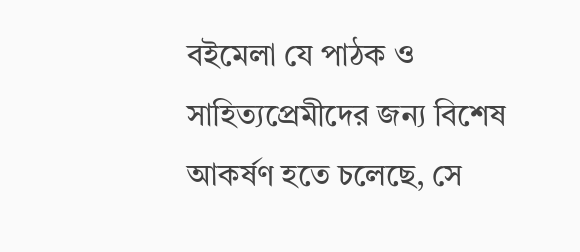বইমেলা যে পাঠক ও সাহিত্যপ্রেমীদের জন্য বিশেষ আকর্ষণ হতে চলেছে, সে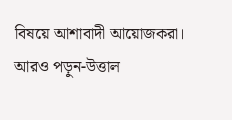বিষয়ে আশাবাদী আয়োজকরা।
আরও পড়ুন-উত্তাল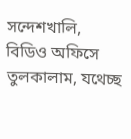সন্দেশখালি, বিডিও অফিসে তুলকালাম, যথেচ্ছ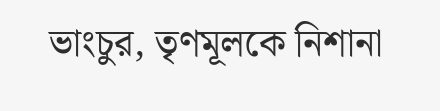ভাংচুর, তৃণমূলকে নিশানা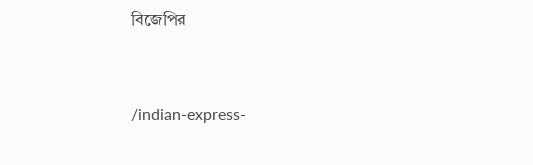বিজেপির


/indian-express-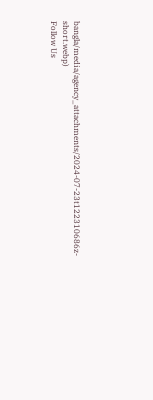bangla/media/agency_attachments/2024-07-23t122310686z-short.webp)
Follow Us